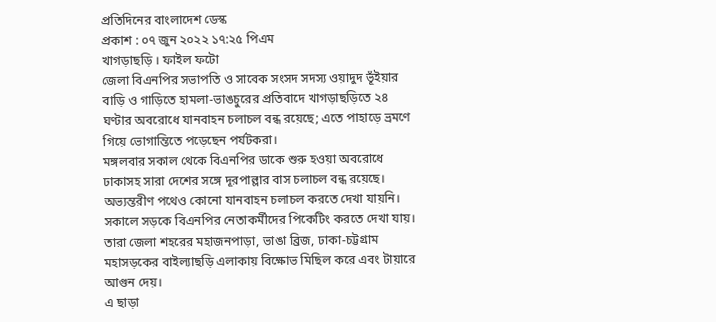প্রতিদিনের বাংলাদেশ ডেস্ক
প্রকাশ : ০৭ জুন ২০২২ ১৭:২৫ পিএম
খাগড়াছড়ি । ফাইল ফটো
জেলা বিএনপির সভাপতি ও সাবেক সংসদ সদস্য ওয়াদুদ ভূঁইয়ার বাড়ি ও গাড়িতে হামলা-ভাঙচুরের প্রতিবাদে খাগড়াছড়িতে ২৪ ঘণ্টার অবরোধে যানবাহন চলাচল বন্ধ রয়েছে; এতে পাহাড়ে ভ্রমণে গিয়ে ভোগান্তিতে পড়েছেন পর্যটকরা।
মঙ্গলবার সকাল থেকে বিএনপির ডাকে শুরু হওয়া অবরোধে ঢাকাসহ সারা দেশের সঙ্গে দূরপাল্লার বাস চলাচল বন্ধ রয়েছে। অভ্যন্তরীণ পথেও কোনো যানবাহন চলাচল করতে দেখা যায়নি।
সকালে সড়কে বিএনপির নেতাকর্মীদের পিকেটিং করতে দেখা যায়। তারা জেলা শহরের মহাজনপাড়া, ভাঙা ব্রিজ, ঢাকা-চট্টগ্রাম মহাসড়কের বাইল্যাছড়ি এলাকায় বিক্ষোভ মিছিল করে এবং টায়ারে আগুন দেয়।
এ ছাড়া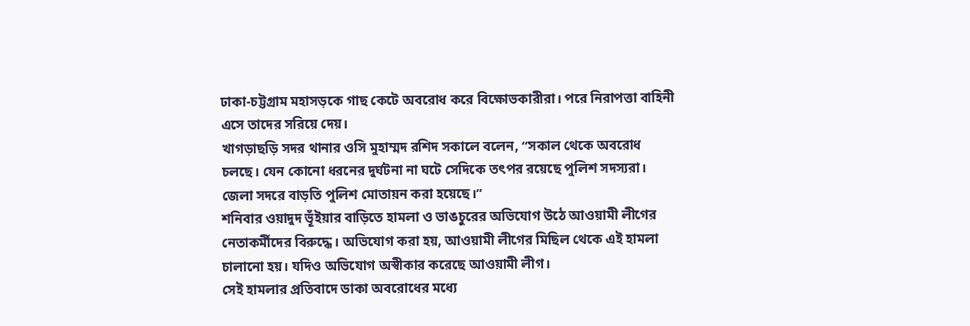ঢাকা-চট্টগ্রাম মহাসড়কে গাছ কেটে অবরোধ করে বিক্ষোভকারীরা। পরে নিরাপত্তা বাহিনী এসে তাদের সরিয়ে দেয়।
খাগড়াছড়ি সদর থানার ওসি মুহাম্মদ রশিদ সকালে বলেন, “সকাল থেকে অবরোধ চলছে। যেন কোনো ধরনের দুর্ঘটনা না ঘটে সেদিকে তৎপর রয়েছে পুলিশ সদস্যরা। জেলা সদরে বাড়তি পুলিশ মোতায়ন করা হয়েছে।”
শনিবার ওয়াদুদ ভূঁইয়ার বাড়িতে হামলা ও ভাঙচুরের অভিযোগ উঠে আওয়ামী লীগের নেতাকর্মীদের বিরুদ্ধে। অভিযোগ করা হয়, আওয়ামী লীগের মিছিল থেকে এই হামলা চালানো হয়। যদিও অভিযোগ অস্বীকার করেছে আওয়ামী লীগ।
সেই হামলার প্রতিবাদে ডাকা অবরোধের মধ্যে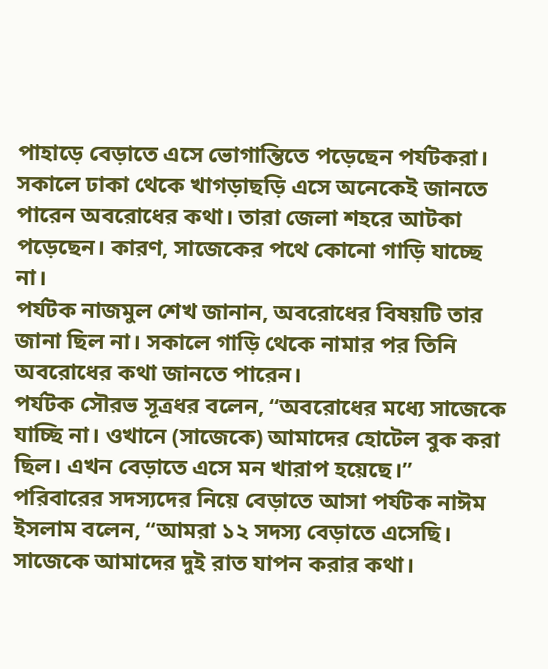পাহাড়ে বেড়াতে এসে ভোগান্তিতে পড়েছেন পর্যটকরা। সকালে ঢাকা থেকে খাগড়াছড়ি এসে অনেকেই জানতে পারেন অবরোধের কথা। তারা জেলা শহরে আটকা পড়েছেন। কারণ, সাজেকের পথে কোনো গাড়ি যাচ্ছে না।
পর্যটক নাজমুল শেখ জানান, অবরোধের বিষয়টি তার জানা ছিল না। সকালে গাড়ি থেকে নামার পর তিনি অবরোধের কথা জানতে পারেন।
পর্যটক সৌরভ সূত্রধর বলেন, “অবরোধের মধ্যে সাজেকে যাচ্ছি না। ওখানে (সাজেকে) আমাদের হোটেল বুক করা ছিল। এখন বেড়াতে এসে মন খারাপ হয়েছে।”
পরিবারের সদস্যদের নিয়ে বেড়াতে আসা পর্যটক নাঈম ইসলাম বলেন, “আমরা ১২ সদস্য বেড়াতে এসেছি। সাজেকে আমাদের দুই রাত যাপন করার কথা।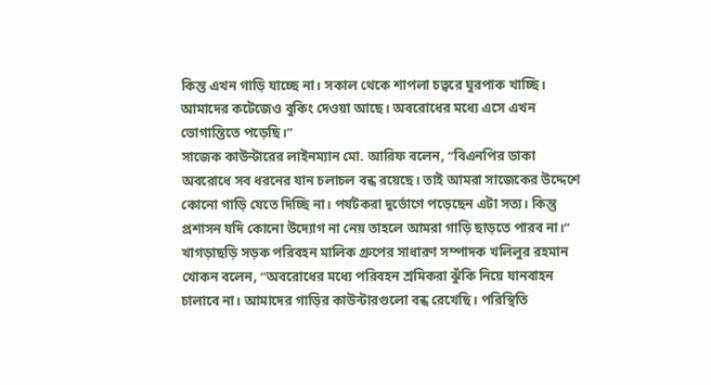কিন্ত এখন গাড়ি যাচ্ছে না। সকাল থেকে শাপলা চত্বরে ঘুরপাক খাচ্ছি। আমাদের কটেজেও বুকিং দেওয়া আছে। অবরোধের মধ্যে এসে এখন ভোগান্তিতে পড়েছি।”
সাজেক কাউন্টারের লাইনম্যান মো. আরিফ বলেন, “বিএনপির ডাকা অবরোধে সব ধরনের যান চলাচল বন্ধ রয়েছে। তাই আমরা সাজেকের উদ্দেশে কোনো গাড়ি যেতে দিচ্ছি না। পর্যটকরা দুর্ভোগে পড়েছেন এটা সত্য। কিন্তু প্রশাসন যদি কোনো উদ্যোগ না নেয় তাহলে আমরা গাড়ি ছাড়তে পারব না।”
খাগড়াছড়ি সড়ক পরিবহন মালিক গ্রুপের সাধারণ সম্পাদক খলিলুর রহমান খোকন বলেন, “অবরোধের মধ্যে পরিবহন শ্রমিকরা ঝুঁকি নিয়ে যানবাহন চালাবে না। আমাদের গাড়ির কাউন্টারগুলো বন্ধ রেখেছি। পরিস্থিতি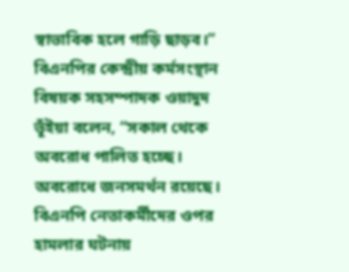স্বাভাবিক হলে গাড়ি ছাড়ব।”
বিএনপির কেন্দ্রীয় কর্মসংস্থান বিষয়ক সহসম্পাদক ওয়াদুদ ভূঁইয়া বলেন, “সকাল থেকে অবরোধ পালিত হচ্ছে। অবরোধে জনসমর্থন রয়েছে। বিএনপি নেতাকর্মীদের ওপর হামলার ঘটনায়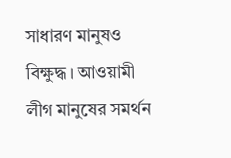সাধারণ মানুষও বিক্ষুদ্ধ। আওয়ামী লীগ মানুষের সমর্থন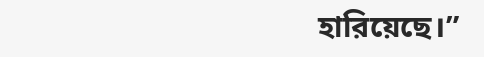হারিয়েছে।”